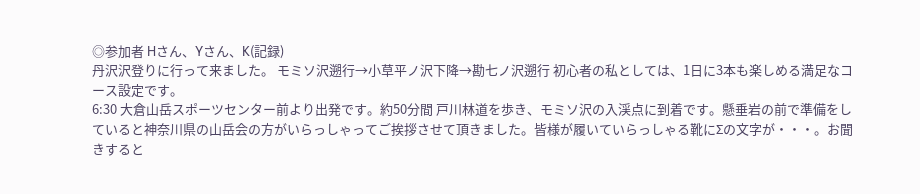◎参加者 Hさん、Yさん、K(記録)
丹沢沢登りに行って来ました。 モミソ沢遡行→小草平ノ沢下降→勘七ノ沢遡行 初心者の私としては、1日に3本も楽しめる満足なコース設定です。
6:30 大倉山岳スポーツセンター前より出発です。約50分間 戸川林道を歩き、モミソ沢の入渓点に到着です。懸垂岩の前で準備をしていると神奈川県の山岳会の方がいらっしゃってご挨拶させて頂きました。皆様が履いていらっしゃる靴にΣの文字が・・・。お聞きすると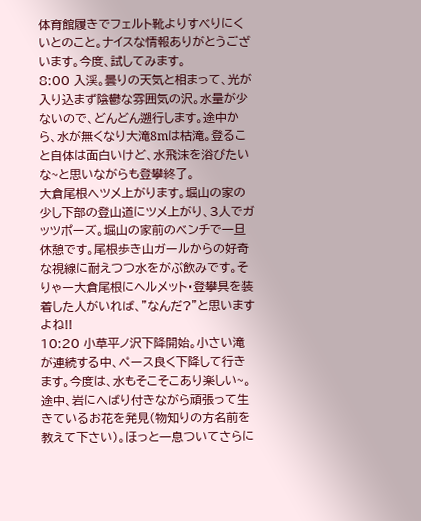体育館履きでフェルト靴よりすべりにくいとのこと。ナイスな情報ありがとうございます。今度、試してみます。
8:00 入渓。曇りの天気と相まって、光が入り込まず陰鬱な雰囲気の沢。水量が少ないので、どんどん遡行します。途中から、水が無くなり大滝8mは枯滝。登ること自体は面白いけど、水飛沫を浴びたいな~と思いながらも登攀終了。
大倉尾根へツメ上がります。堀山の家の少し下部の登山道にツメ上がり、3人でガッツポーズ。堀山の家前のベンチで一旦休憩です。尾根歩き山ガールからの好奇な視線に耐えつつ水をがぶ飲みです。そりゃー大倉尾根にヘルメット・登攀具を装着した人がいれば、”なんだ?”と思いますよね!!
10:20 小草平ノ沢下降開始。小さい滝が連続する中、ペース良く下降して行きます。今度は、水もそこそこあり楽しい~。途中、岩にへばり付きながら頑張って生きているお花を発見(物知りの方名前を教えて下さい)。ほっと一息ついてさらに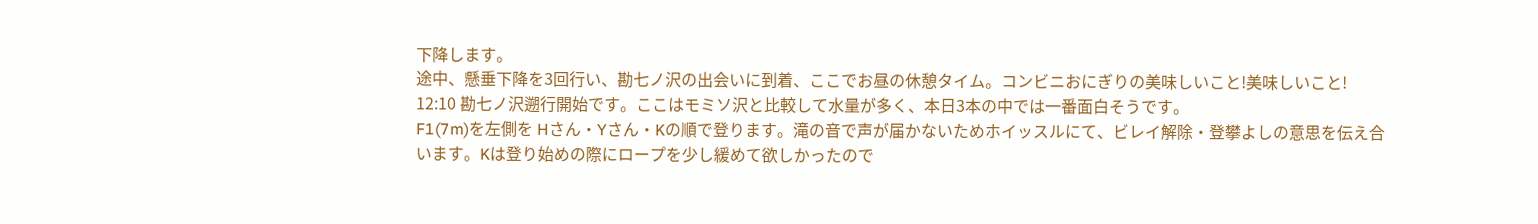下降します。
途中、懸垂下降を3回行い、勘七ノ沢の出会いに到着、ここでお昼の休憩タイム。コンビニおにぎりの美味しいこと!美味しいこと!
12:10 勘七ノ沢遡行開始です。ここはモミソ沢と比較して水量が多く、本日3本の中では一番面白そうです。
F1(7m)を左側を Hさん・Yさん・Kの順で登ります。滝の音で声が届かないためホイッスルにて、ビレイ解除・登攀よしの意思を伝え合います。Kは登り始めの際にロープを少し緩めて欲しかったので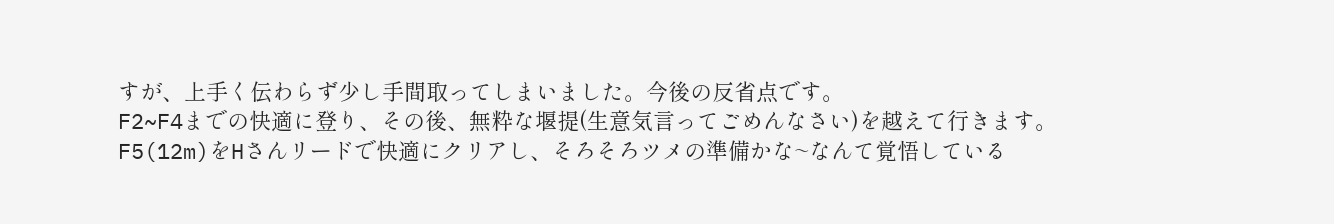すが、上手く伝わらず少し手間取ってしまいました。今後の反省点です。
F2~F4までの快適に登り、その後、無粋な堰提(生意気言ってごめんなさい)を越えて行きます。
F5(12m)をHさんリードで快適にクリアし、そろそろツメの準備かな~なんて覚悟している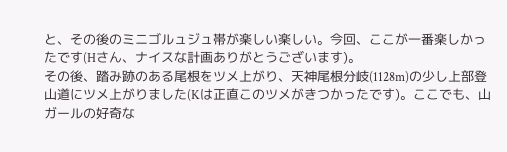と、その後のミニゴルュジュ帯が楽しい楽しい。今回、ここが一番楽しかったです(Hさん、ナイスな計画ありがとうございます)。
その後、踏み跡のある尾根をツメ上がり、天神尾根分岐(1128m)の少し上部登山道にツメ上がりました(Kは正直このツメがきつかったです)。ここでも、山ガールの好奇な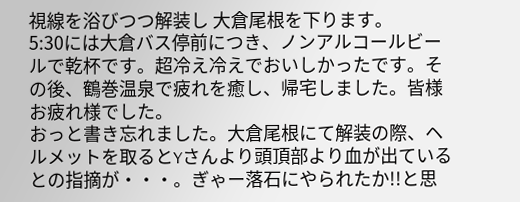視線を浴びつつ解装し 大倉尾根を下ります。
5:30には大倉バス停前につき、ノンアルコールビールで乾杯です。超冷え冷えでおいしかったです。その後、鶴巻温泉で疲れを癒し、帰宅しました。皆様お疲れ様でした。
おっと書き忘れました。大倉尾根にて解装の際、ヘルメットを取るとYさんより頭頂部より血が出ているとの指摘が・・・。ぎゃー落石にやられたか!!と思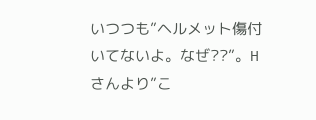いつつも”ヘルメット傷付いてないよ。なぜ??”。Hさんより”こ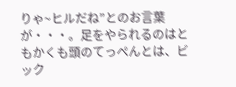りゃ~ヒルだね”とのお言葉が・・・。足をやられるのはともかくも頭のてっぺんとは、ビック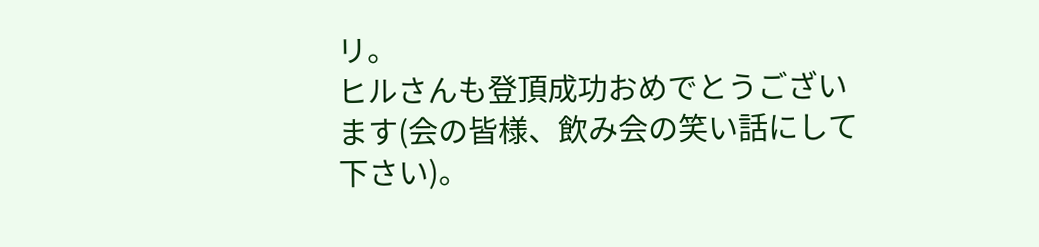リ。
ヒルさんも登頂成功おめでとうございます(会の皆様、飲み会の笑い話にして下さい)。